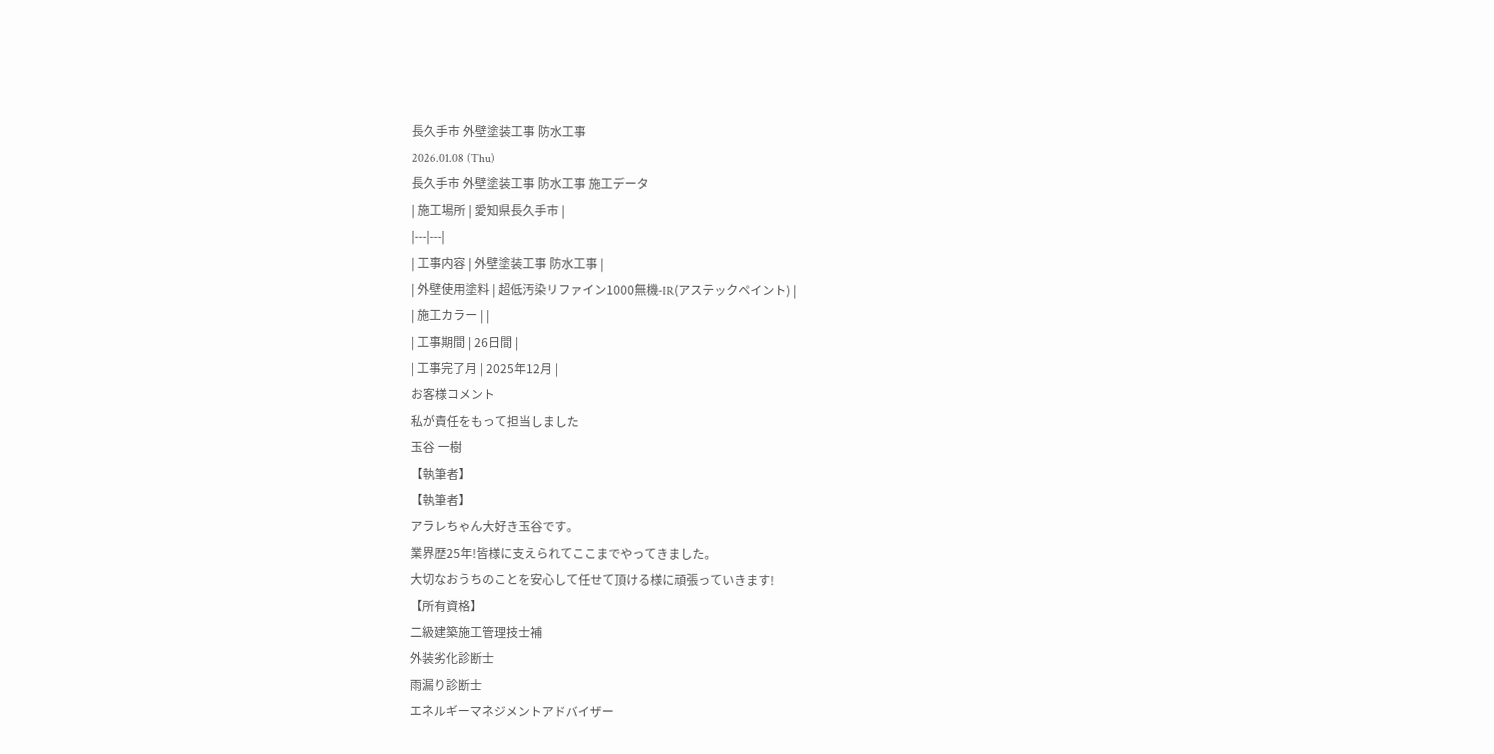長久手市 外壁塗装工事 防水工事
2026.01.08 (Thu)
長久手市 外壁塗装工事 防水工事 施工データ
| 施工場所 | 愛知県長久手市 |
|---|---|
| 工事内容 | 外壁塗装工事 防水工事 |
| 外壁使用塗料 | 超低汚染リファイン1000無機-IR(アステックペイント) |
| 施工カラー | |
| 工事期間 | 26日間 |
| 工事完了月 | 2025年12月 |
お客様コメント
私が責任をもって担当しました
玉谷 一樹
【執筆者】
【執筆者】
アラレちゃん大好き玉谷です。
業界歴25年!皆様に支えられてここまでやってきました。
大切なおうちのことを安心して任せて頂ける様に頑張っていきます!
【所有資格】
二級建築施工管理技士補
外装劣化診断士
雨漏り診断士
エネルギーマネジメントアドバイザー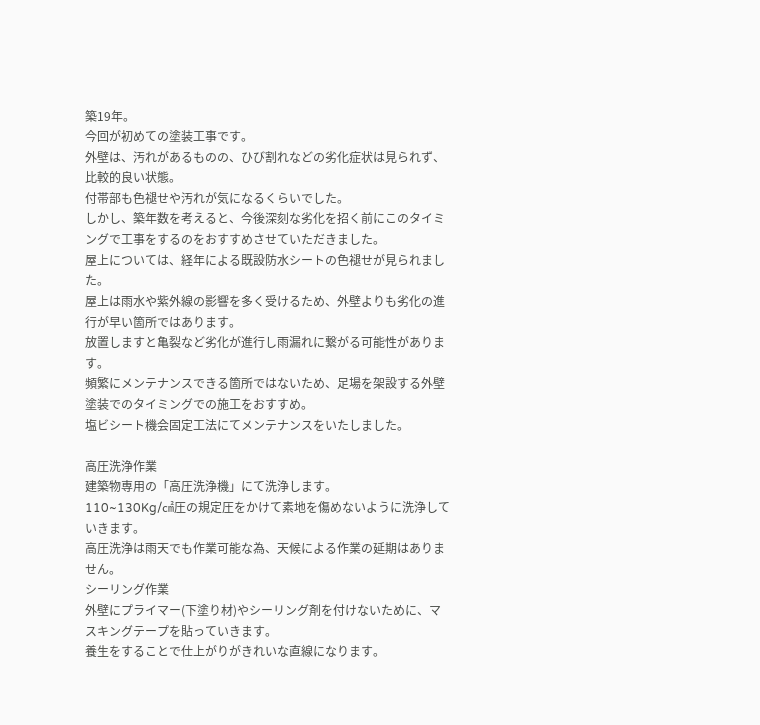築19年。
今回が初めての塗装工事です。
外壁は、汚れがあるものの、ひび割れなどの劣化症状は見られず、比較的良い状態。
付帯部も色褪せや汚れが気になるくらいでした。
しかし、築年数を考えると、今後深刻な劣化を招く前にこのタイミングで工事をするのをおすすめさせていただきました。
屋上については、経年による既設防水シートの色褪せが見られました。
屋上は雨水や紫外線の影響を多く受けるため、外壁よりも劣化の進行が早い箇所ではあります。
放置しますと亀裂など劣化が進行し雨漏れに繋がる可能性があります。
頻繁にメンテナンスできる箇所ではないため、足場を架設する外壁塗装でのタイミングでの施工をおすすめ。
塩ビシート機会固定工法にてメンテナンスをいたしました。

高圧洗浄作業
建築物専用の「高圧洗浄機」にて洗浄します。
110~130Kg/㎠圧の規定圧をかけて素地を傷めないように洗浄していきます。
高圧洗浄は雨天でも作業可能な為、天候による作業の延期はありません。
シーリング作業
外壁にプライマー(下塗り材)やシーリング剤を付けないために、マスキングテープを貼っていきます。
養生をすることで仕上がりがきれいな直線になります。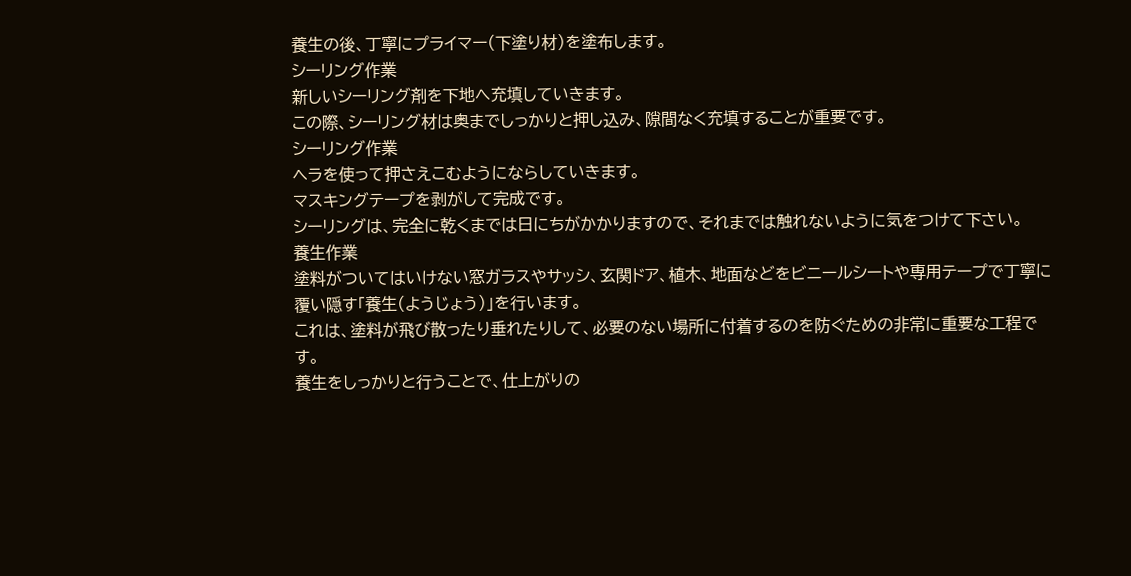養生の後、丁寧にプライマー(下塗り材)を塗布します。
シーリング作業
新しいシーリング剤を下地へ充填していきます。
この際、シーリング材は奥までしっかりと押し込み、隙間なく充填することが重要です。
シーリング作業
ヘラを使って押さえこむようにならしていきます。
マスキングテープを剥がして完成です。
シーリングは、完全に乾くまでは日にちがかかりますので、それまでは触れないように気をつけて下さい。
養生作業
塗料がついてはいけない窓ガラスやサッシ、玄関ドア、植木、地面などをビニールシートや専用テープで丁寧に覆い隠す「養生(ようじょう)」を行います。
これは、塗料が飛び散ったり垂れたりして、必要のない場所に付着するのを防ぐための非常に重要な工程です。
養生をしっかりと行うことで、仕上がりの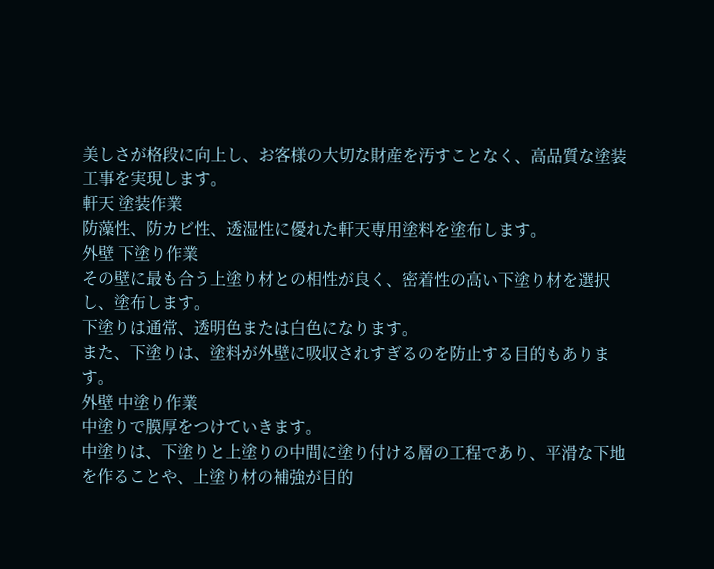美しさが格段に向上し、お客様の大切な財産を汚すことなく、高品質な塗装工事を実現します。
軒天 塗装作業
防藻性、防カビ性、透湿性に優れた軒天専用塗料を塗布します。
外壁 下塗り作業
その壁に最も合う上塗り材との相性が良く、密着性の高い下塗り材を選択し、塗布します。
下塗りは通常、透明色または白色になります。
また、下塗りは、塗料が外壁に吸収されすぎるのを防止する目的もあります。
外壁 中塗り作業
中塗りで膜厚をつけていきます。
中塗りは、下塗りと上塗りの中間に塗り付ける層の工程であり、平滑な下地を作ることや、上塗り材の補強が目的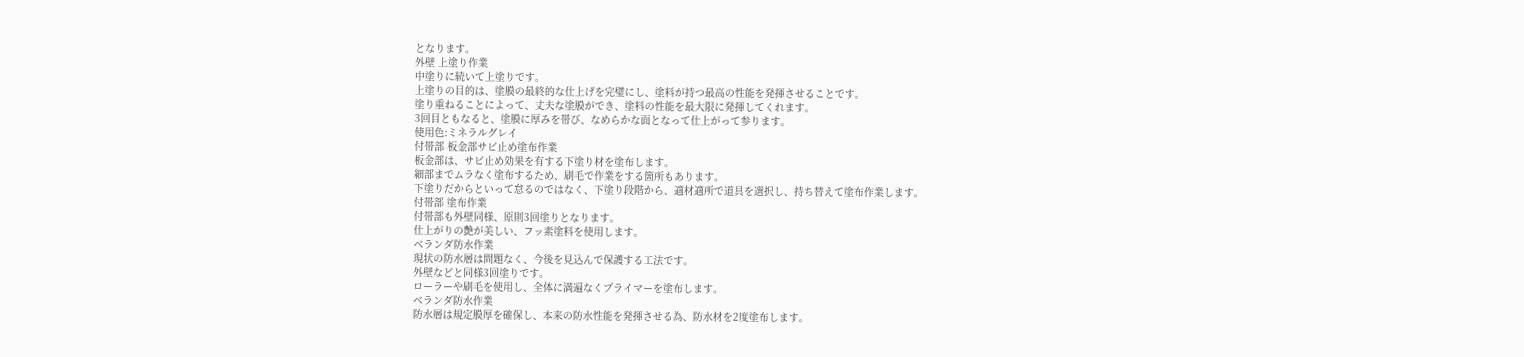となります。
外壁 上塗り作業
中塗りに続いて上塗りです。
上塗りの目的は、塗膜の最終的な仕上げを完璧にし、塗料が持つ最高の性能を発揮させることです。
塗り重ねることによって、丈夫な塗膜ができ、塗料の性能を最大限に発揮してくれます。
3回目ともなると、塗膜に厚みを帯び、なめらかな面となって仕上がって参ります。
使用色:ミネラルグレイ
付帯部 板金部サビ止め塗布作業
板金部は、サビ止め効果を有する下塗り材を塗布します。
細部までムラなく塗布するため、刷毛で作業をする箇所もあります。
下塗りだからといって怠るのではなく、下塗り段階から、適材適所で道具を選択し、持ち替えて塗布作業します。
付帯部 塗布作業
付帯部も外壁同様、原則3回塗りとなります。
仕上がりの艶が美しい、フッ素塗料を使用します。
ベランダ防水作業
現状の防水層は問題なく、今後を見込んで保護する工法です。
外壁などと同様3回塗りです。
ローラーや刷毛を使用し、全体に満遍なくプライマーを塗布します。
ベランダ防水作業
防水層は規定膜厚を確保し、本来の防水性能を発揮させる為、防水材を2度塗布します。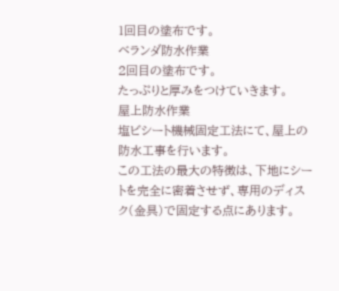1回目の塗布です。
ベランダ防水作業
2回目の塗布です。
たっぷりと厚みをつけていきます。
屋上防水作業
塩ビシート機械固定工法にて、屋上の防水工事を行います。
この工法の最大の特徴は、下地にシートを完全に密着させず、専用のディスク(金具)で固定する点にあります。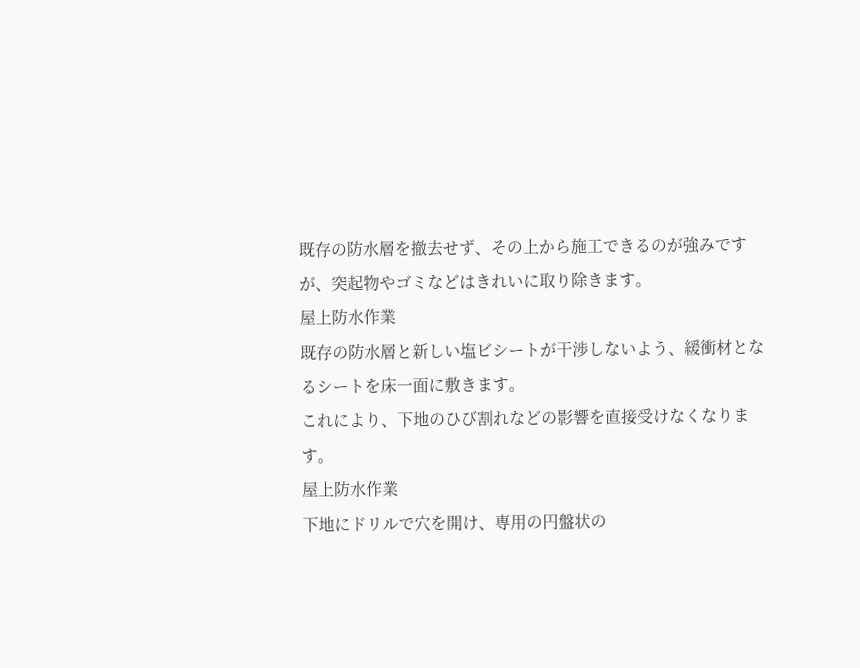既存の防水層を撤去せず、その上から施工できるのが強みですが、突起物やゴミなどはきれいに取り除きます。
屋上防水作業
既存の防水層と新しい塩ビシートが干渉しないよう、緩衝材となるシートを床一面に敷きます。
これにより、下地のひび割れなどの影響を直接受けなくなります。
屋上防水作業
下地にドリルで穴を開け、専用の円盤状の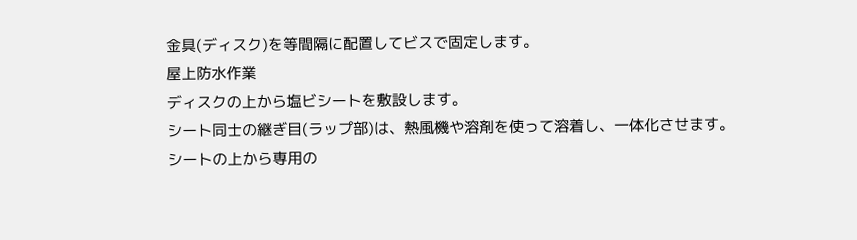金具(ディスク)を等間隔に配置してビスで固定します。
屋上防水作業
ディスクの上から塩ビシートを敷設します。
シート同士の継ぎ目(ラップ部)は、熱風機や溶剤を使って溶着し、一体化させます。
シートの上から専用の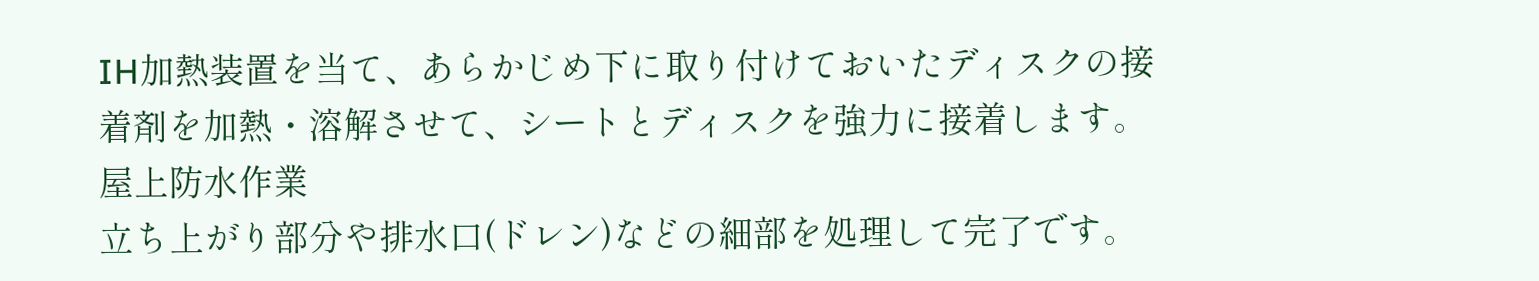IH加熱装置を当て、あらかじめ下に取り付けておいたディスクの接着剤を加熱・溶解させて、シートとディスクを強力に接着します。
屋上防水作業
立ち上がり部分や排水口(ドレン)などの細部を処理して完了です。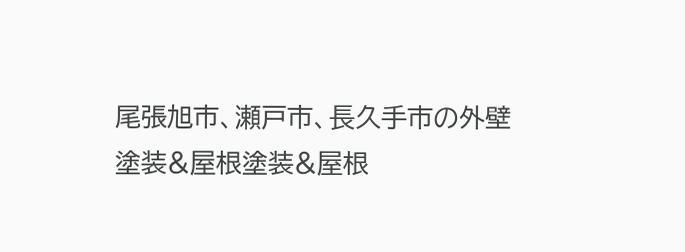尾張旭市、瀬戸市、長久手市の外壁塗装&屋根塗装&屋根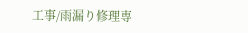工事/雨漏り修理専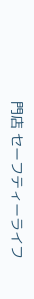門店 セーフティーライフ